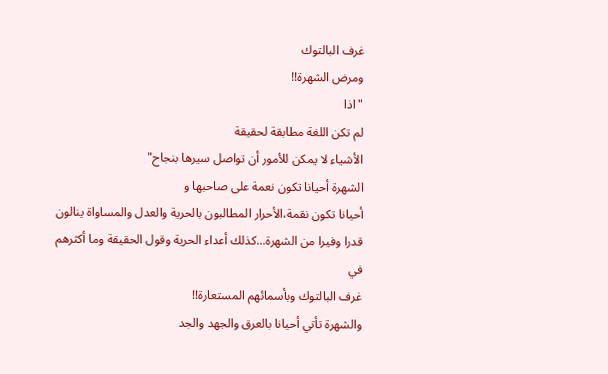غرف البالتوك
ومرض الشهرة!!
"اذا
لم تكن اللغة مطابقة لحقيقة
الأشياء لا يمكن للأمور أن تواصل سيرها بنجاح"
الشهرة أحيانا تكون نعمة على صاحبها و
أحيانا تكون نقمة،الأحرار المطالبون بالحرية والعدل والمساواة ينالون
قدرا وفيرا من الشهرة...كذلك أعداء الحرية وقول الحقيقة وما أكثرهم في
غرف البالتوك وبأسمائهم المستعارة!!
والشهرة تأتي أحيانا بالعرق والجهد والجد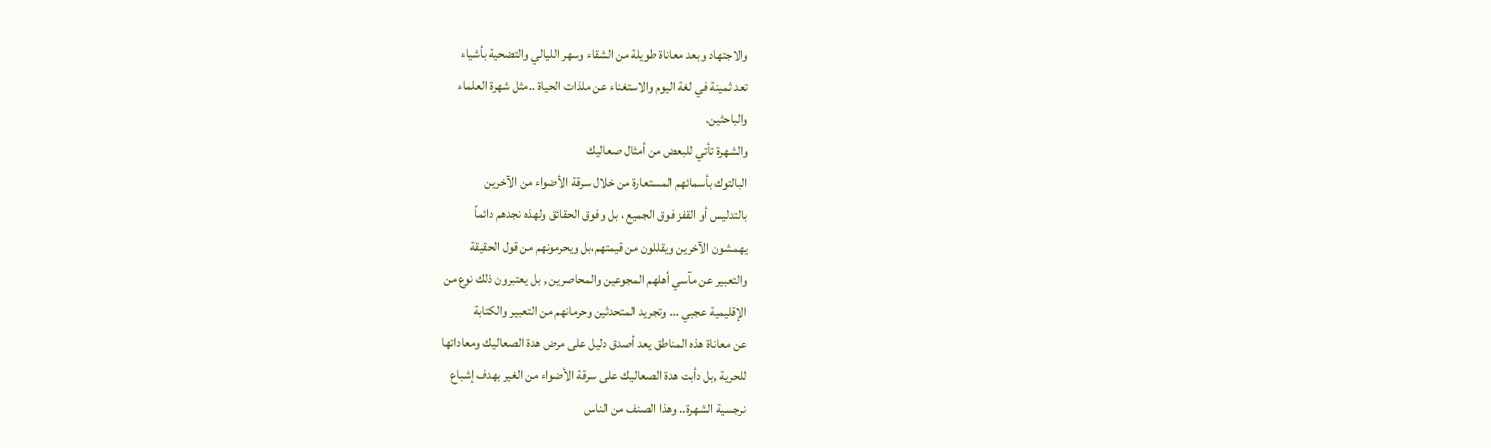والاجتهاد وبعد معاناة طويلة من الشقاء وسهر الليالي والتضحية بأشياء
تعد ثمينة في لغة اليوم والاستغناء عن ملذات الحياة ..مثل شهرة العلماء
والباحثين.
والشهرة تأتي للبعض من أمثال صعاليك
البالتوك بأسمائهم المستعارة من خلال سرقة الأضواء من الآخرين
بالتدليس أو القفز فوق الجميع ، بل وفوق الحقائق ولهذه نجدهم دائماً
يهمشون الآخرين ويقللون من قيمتهم،بل ويحرمونهم من قول الحقيقة
والتعبير عن مآسي أهلهم المجوعين والمحاصرين , بل يعتبرون ذلك نوع من
الإقليمية عجبي ... وتجريد المتحدثين وحرمانهم من التعبير والكتابة
عن معاناة هذه المناطق يعد أصدق دليل على مرض هدة الصعاليك ومعاداتها
للحرية ,بل دأبت هدة الصعاليك على سرقة الأضواء من الغير بهدف إشباع
نرجسية الشهرة.. وهذا الصنف من الناس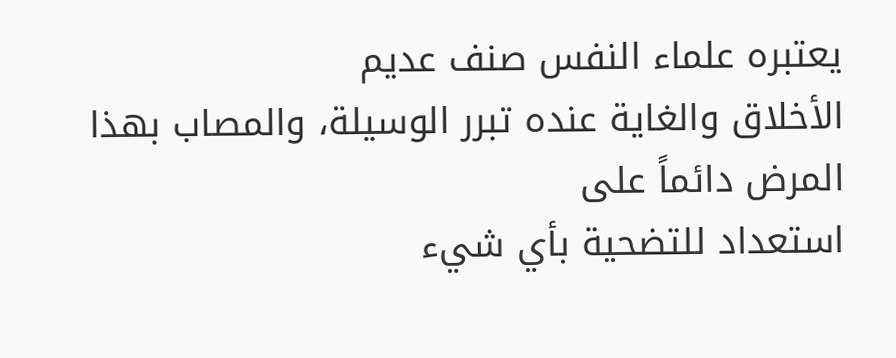يعتبره علماء النفس صنف عديم
الأخلاق والغاية عنده تبرر الوسيلة، والمصاب بهذا المرض دائماً على
استعداد للتضحية بأي شيء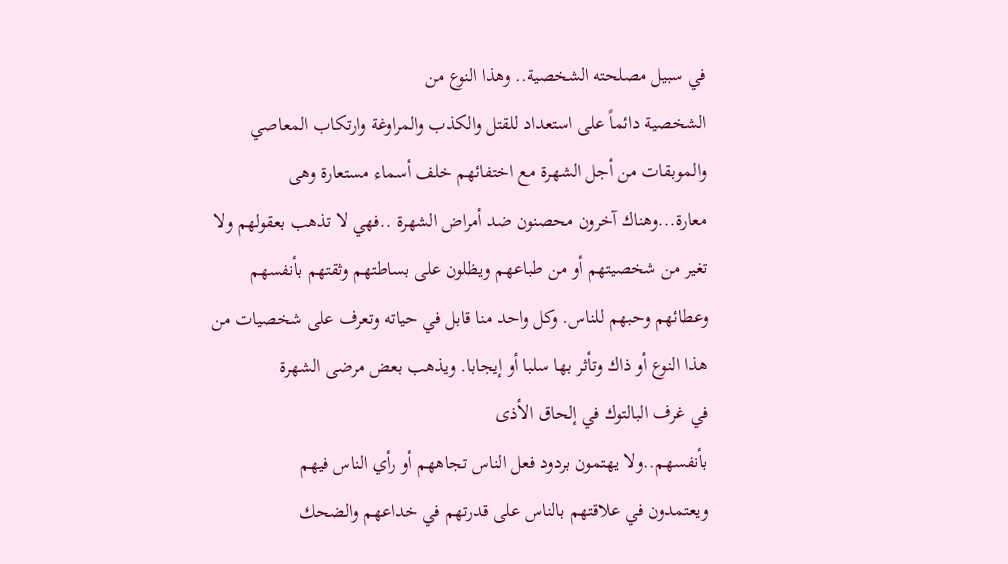في سبيل مصلحته الشخصية.. وهذا النوع من
الشخصية دائماً على استعداد للقتل والكذب والمراوغة وارتكاب المعاصي
والموبقات من أجل الشهرة مع اختفائهم خلف أسماء مستعارة وهى
معارة...وهناك آخرون محصنون ضد أمراض الشهرة ..فهي لا تذهب بعقولهم ولا
تغير من شخصيتهم أو من طباعهم ويظلون على بساطتهم وثقتهم بأنفسهم
وعطائهم وحبهم للناس. وكل واحد منا قابل في حياته وتعرف على شخصيات من
هذا النوع أو ذاك وتأثر بها سلبا أو إيجابا. ويذهب بعض مرضى الشهرة
في غرف البالتوك في إلحاق الأذى
بأنفسهم..ولا يهتمون بردود فعل الناس تجاههم أو رأي الناس فيهم
ويعتمدون في علاقتهم بالناس على قدرتهم في خداعهم والضحك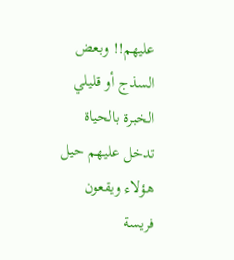عليهم!! وبعض
السذج أو قليلي الخبرة بالحياة تدخل عليهم حيل هؤلاء ويقعون فريسة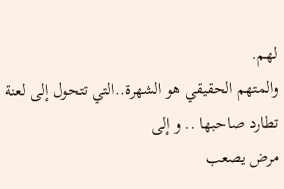لهم.
والمتهم الحقيقي هو الشهرة..التي تتحول إلى لعنة تطارد صاحبها .. و إلى
مرض يصعب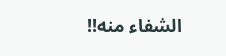الشفاء منه!!